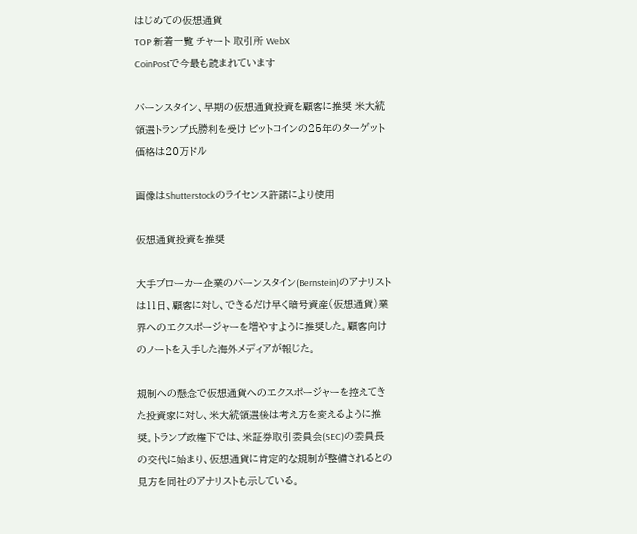はじめての仮想通貨
TOP 新着一覧 チャート 取引所 WebX
CoinPostで今最も読まれています

バーンスタイン、早期の仮想通貨投資を顧客に推奨 米大統領選トランプ氏勝利を受け ビットコインの25年のターゲット価格は20万ドル

画像はShutterstockのライセンス許諾により使用

仮想通貨投資を推奨

大手ブローカー企業のバーンスタイン(Bernstein)のアナリストは11日、顧客に対し、できるだけ早く暗号資産(仮想通貨)業界へのエクスポージャーを増やすように推奨した。顧客向けのノートを入手した海外メディアが報じた。

規制への懸念で仮想通貨へのエクスポージャーを控えてきた投資家に対し、米大統領選後は考え方を変えるように推奨。トランプ政権下では、米証券取引委員会(SEC)の委員長の交代に始まり、仮想通貨に肯定的な規制が整備されるとの見方を同社のアナリストも示している。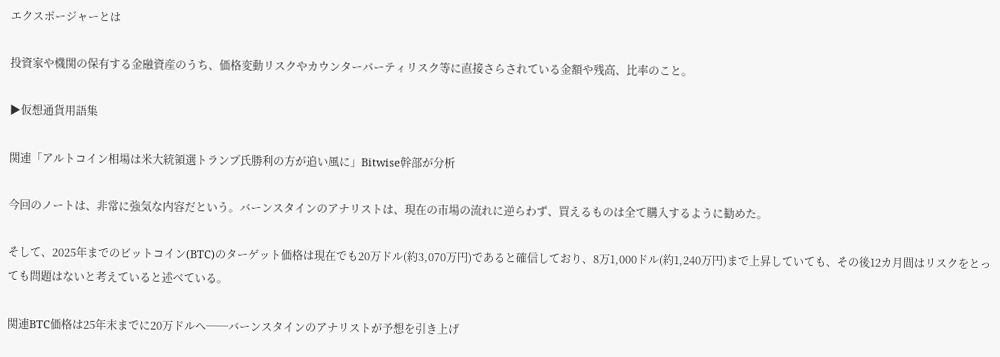エクスポージャーとは

投資家や機関の保有する金融資産のうち、価格変動リスクやカウンターパーティリスク等に直接さらされている金額や残高、比率のこと。

▶仮想通貨用語集

関連「アルトコイン相場は米大統領選トランプ氏勝利の方が追い風に」Bitwise幹部が分析

今回のノートは、非常に強気な内容だという。バーンスタインのアナリストは、現在の市場の流れに逆らわず、買えるものは全て購入するように勧めた。

そして、2025年までのビットコイン(BTC)のターゲット価格は現在でも20万ドル(約3,070万円)であると確信しており、8万1,000ドル(約1,240万円)まで上昇していても、その後12カ月間はリスクをとっても問題はないと考えていると述べている。

関連BTC価格は25年末までに20万ドルへ──バーンスタインのアナリストが予想を引き上げ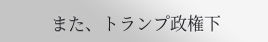また、トランプ政権下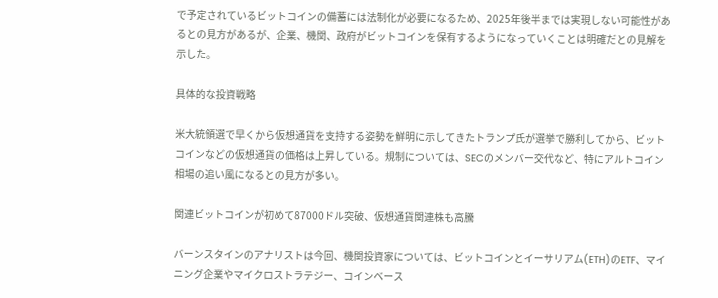で予定されているビットコインの備蓄には法制化が必要になるため、2025年後半までは実現しない可能性があるとの見方があるが、企業、機関、政府がビットコインを保有するようになっていくことは明確だとの見解を示した。

具体的な投資戦略

米大統領選で早くから仮想通貨を支持する姿勢を鮮明に示してきたトランプ氏が選挙で勝利してから、ビットコインなどの仮想通貨の価格は上昇している。規制については、SECのメンバー交代など、特にアルトコイン相場の追い風になるとの見方が多い。

関連ビットコインが初めて87000ドル突破、仮想通貨関連株も高騰

バーンスタインのアナリストは今回、機関投資家については、ビットコインとイーサリアム(ETH)のETF、マイニング企業やマイクロストラテジー、コインベース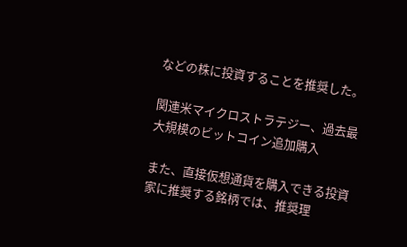などの株に投資することを推奨した。

関連米マイクロストラテジー、過去最大規模のビットコイン追加購入

また、直接仮想通貨を購入できる投資家に推奨する銘柄では、推奨理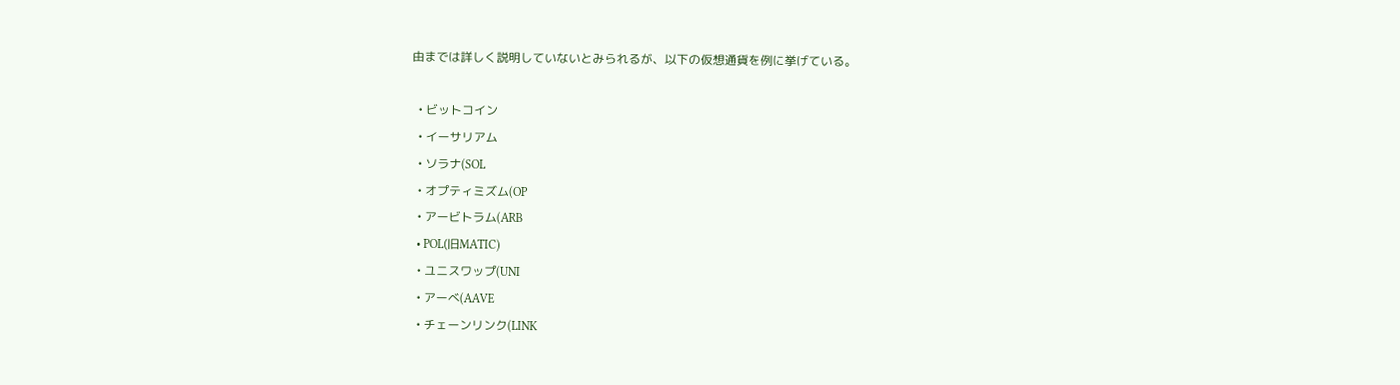由までは詳しく説明していないとみられるが、以下の仮想通貨を例に挙げている。

  • ビットコイン
  • イーサリアム
  • ソラナ(SOL
  • オプティミズム(OP
  • アービトラム(ARB
  • POL(旧MATIC)
  • ユニスワップ(UNI
  • アーべ(AAVE
  • チェーンリンク(LINK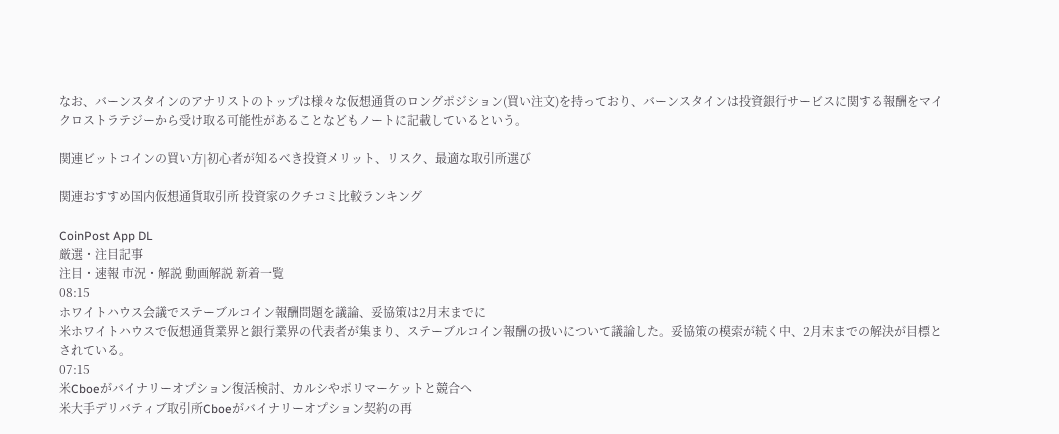なお、バーンスタインのアナリストのトップは様々な仮想通貨のロングポジション(買い注文)を持っており、バーンスタインは投資銀行サービスに関する報酬をマイクロストラテジーから受け取る可能性があることなどもノートに記載しているという。

関連ビットコインの買い方|初心者が知るべき投資メリット、リスク、最適な取引所選び

関連おすすめ国内仮想通貨取引所 投資家のクチコミ比較ランキング

CoinPost App DL
厳選・注目記事
注目・速報 市況・解説 動画解説 新着一覧
08:15
ホワイトハウス会議でステーブルコイン報酬問題を議論、妥協策は2月末までに
米ホワイトハウスで仮想通貨業界と銀行業界の代表者が集まり、ステーブルコイン報酬の扱いについて議論した。妥協策の模索が続く中、2月末までの解決が目標とされている。
07:15
米Cboeがバイナリーオプション復活検討、カルシやポリマーケットと競合へ
米大手デリバティブ取引所Cboeがバイナリーオプション契約の再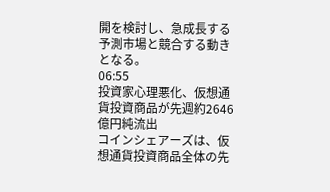開を検討し、急成長する予測市場と競合する動きとなる。
06:55
投資家心理悪化、仮想通貨投資商品が先週約2646億円純流出
コインシェアーズは、仮想通貨投資商品全体の先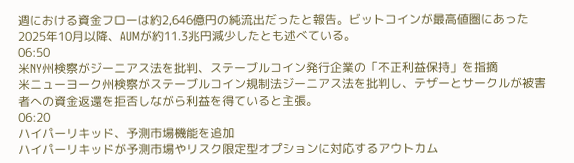週における資金フローは約2,646億円の純流出だったと報告。ビットコインが最高値圏にあった2025年10月以降、AUMが約11.3兆円減少したとも述べている。
06:50
米NY州検察がジーニアス法を批判、ステーブルコイン発行企業の「不正利益保持」を指摘
米ニューヨーク州検察がステーブルコイン規制法ジーニアス法を批判し、テザーとサークルが被害者への資金返還を拒否しながら利益を得ていると主張。
06:20
ハイパーリキッド、予測市場機能を追加
ハイパーリキッドが予測市場やリスク限定型オプションに対応するアウトカム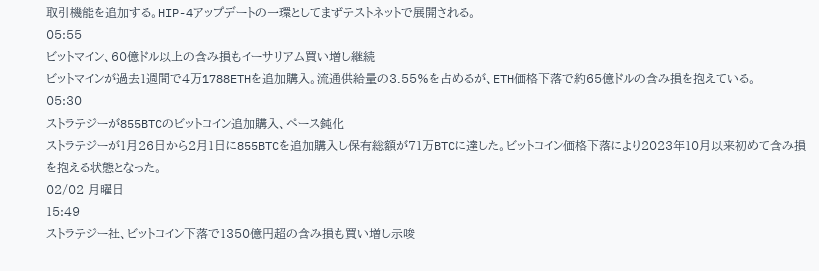取引機能を追加する。HIP-4アップデートの一環としてまずテストネットで展開される。
05:55
ビットマイン、60億ドル以上の含み損もイーサリアム買い増し継続
ビットマインが過去1週間で4万1788ETHを追加購入。流通供給量の3.55%を占めるが、ETH価格下落で約65億ドルの含み損を抱えている。
05:30
ストラテジーが855BTCのビットコイン追加購入、ペース鈍化
ストラテジーが1月26日から2月1日に855BTCを追加購入し保有総額が71万BTCに達した。ビットコイン価格下落により2023年10月以来初めて含み損を抱える状態となった。
02/02 月曜日
15:49
ストラテジー社、ビットコイン下落で1350億円超の含み損も買い増し示唆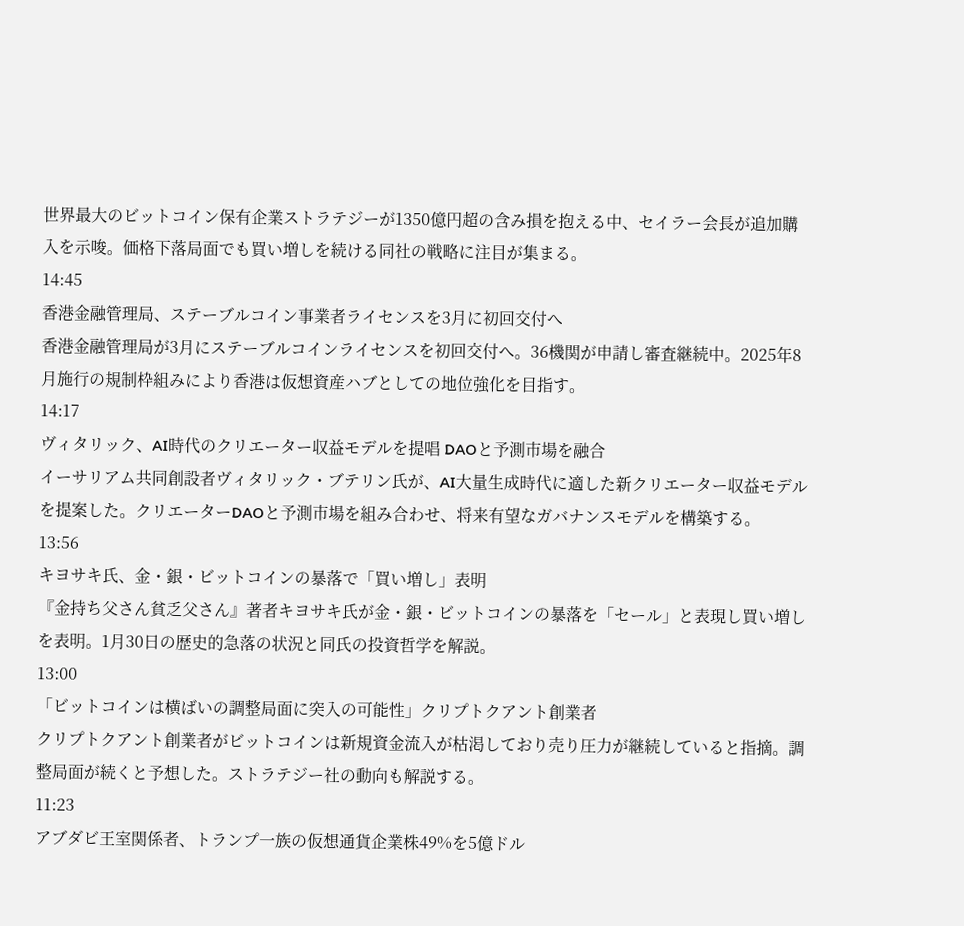世界最大のビットコイン保有企業ストラテジーが1350億円超の含み損を抱える中、セイラー会長が追加購入を示唆。価格下落局面でも買い増しを続ける同社の戦略に注目が集まる。
14:45
香港金融管理局、ステーブルコイン事業者ライセンスを3月に初回交付へ
香港金融管理局が3月にステーブルコインライセンスを初回交付へ。36機関が申請し審査継続中。2025年8月施行の規制枠組みにより香港は仮想資産ハブとしての地位強化を目指す。
14:17
ヴィタリック、AI時代のクリエーター収益モデルを提唱 DAOと予測市場を融合
イーサリアム共同創設者ヴィタリック・ブテリン氏が、AI大量生成時代に適した新クリエーター収益モデルを提案した。クリエーターDAOと予測市場を組み合わせ、将来有望なガバナンスモデルを構築する。
13:56
キヨサキ氏、金・銀・ビットコインの暴落で「買い増し」表明
『金持ち父さん貧乏父さん』著者キヨサキ氏が金・銀・ビットコインの暴落を「セール」と表現し買い増しを表明。1月30日の歴史的急落の状況と同氏の投資哲学を解説。
13:00
「ビットコインは横ばいの調整局面に突入の可能性」クリプトクアント創業者
クリプトクアント創業者がビットコインは新規資金流入が枯渇しており売り圧力が継続していると指摘。調整局面が続くと予想した。ストラテジー社の動向も解説する。
11:23
アブダビ王室関係者、トランプ一族の仮想通貨企業株49%を5億ドル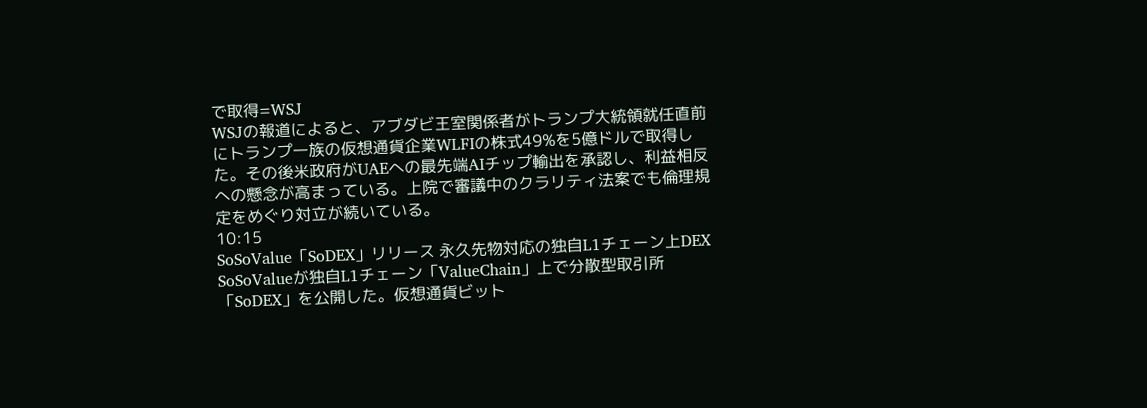で取得=WSJ
WSJの報道によると、アブダビ王室関係者がトランプ大統領就任直前にトランプ一族の仮想通貨企業WLFIの株式49%を5億ドルで取得した。その後米政府がUAEへの最先端AIチップ輸出を承認し、利益相反への懸念が高まっている。上院で審議中のクラリティ法案でも倫理規定をめぐり対立が続いている。
10:15
SoSoValue「SoDEX」リリース 永久先物対応の独自L1チェーン上DEX
SoSoValueが独自L1チェーン「ValueChain」上で分散型取引所「SoDEX」を公開した。仮想通貨ビット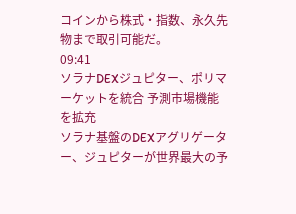コインから株式・指数、永久先物まで取引可能だ。
09:41
ソラナDEXジュピター、ポリマーケットを統合 予測市場機能を拡充
ソラナ基盤のDEXアグリゲーター、ジュピターが世界最大の予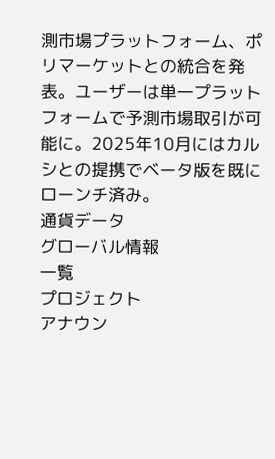測市場プラットフォーム、ポリマーケットとの統合を発表。ユーザーは単一プラットフォームで予測市場取引が可能に。2025年10月にはカルシとの提携でベータ版を既にローンチ済み。
通貨データ
グローバル情報
一覧
プロジェクト
アナウン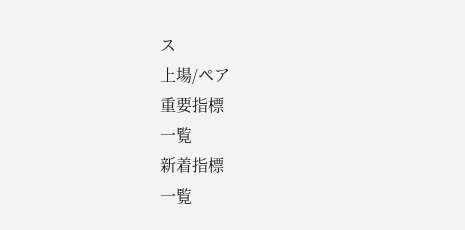ス
上場/ペア
重要指標
一覧
新着指標
一覧